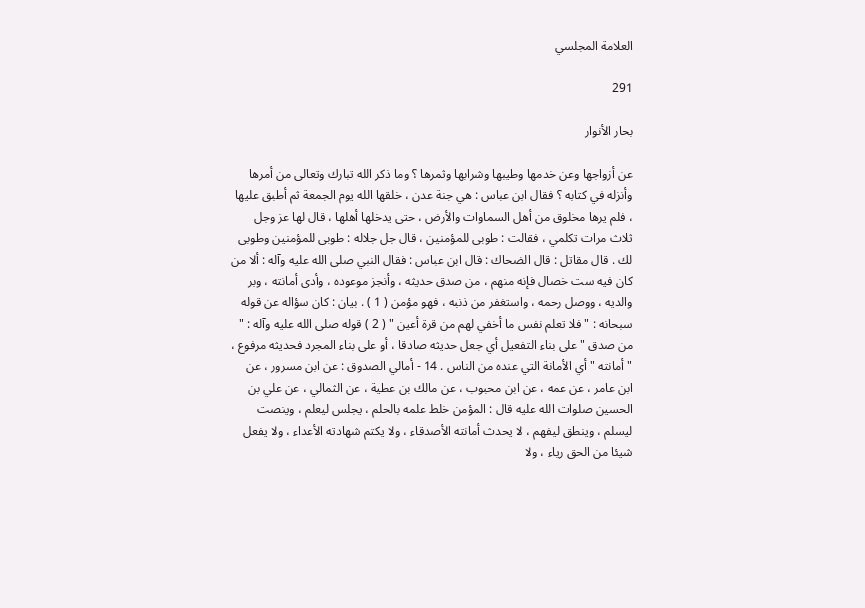العلامة المجلسي

291

بحار الأنوار

عن أزواجها وعن خدمها وطيبها وشرابها وثمرها ؟ وما ذكر الله تبارك وتعالى من أمرها وأنزله في كتابه ؟ فقال ابن عباس : هي جنة عدن ، خلقها الله يوم الجمعة ثم أطبق عليها ، فلم يرها مخلوق من أهل السماوات والأرض ، حتى يدخلها أهلها ، قال لها عز وجل ثلاث مرات تكلمي ، فقالت : طوبى للمؤمنين ، قال جل جلاله : طوبى للمؤمنين وطوبى لك . قال مقاتل : قال الضحاك : قال ابن عباس : فقال النبي صلى الله عليه وآله : ألا من كان فيه ست خصال فإنه منهم ، من صدق حديثه ، وأنجز موعوده ، وأدى أمانته ، وبر والديه ، ووصل رحمه ، واستغفر من ذنبه ، فهو مؤمن ( 1 ) . بيان : كان سؤاله عن قوله سبحانه : " فلا تعلم نفس ما أخفي لهم من قرة أعين " ( 2 ) قوله صلى الله عليه وآله : " من صدق " على بناء التفعيل أي جعل حديثه صادقا ، أو على بناء المجرد فحديثه مرفوع ، " أمانته " أي الأمانة التي عنده من الناس . 14 - أمالي الصدوق : عن ابن مسرور ، عن ابن عامر ، عن عمه ، عن ابن محبوب ، عن مالك بن عطية ، عن الثمالي ، عن علي بن الحسين صلوات الله عليه قال : المؤمن خلط علمه بالحلم ، يجلس ليعلم ، وينصت ليسلم ، وينطق ليفهم ، لا يحدث أمانته الأصدقاء ، ولا يكتم شهادته الأعداء ، ولا يفعل شيئا من الحق رياء ، ولا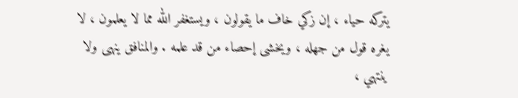يتركه حياء ، إن زكي خاف ما يقولون ، ويستغفر الله مما لا يعلمون ، لا يغره قول من جهله ، ويخشى إحصاء من قد علمه . والمنافق ينهى ولا ينتهي ،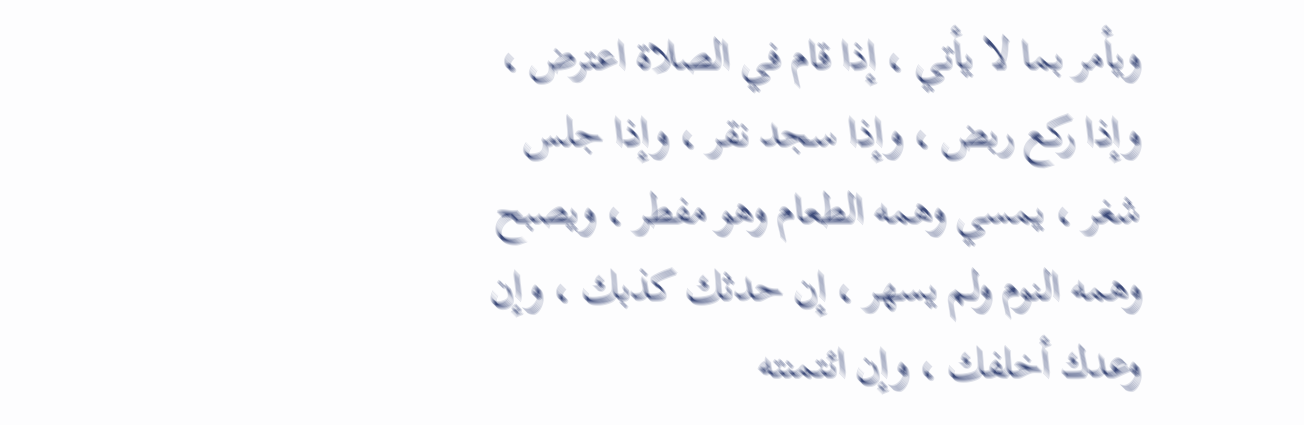ويأمر بما لا يأتي ، إذا قام في الصلاة اعترض ، وإذا ركع ربض ، وإذا سجد نقر ، وإذا جلس شغر ، يمسي وهمه الطعام وهو مفطر ، ويصبح وهمه النوم ولم يسهر ، إن حدثك كذبك ، وإن وعدك أخلفك ، وإن ائتمنته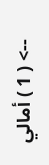--> ( 1 ) أمالي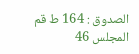الصدوق : 164 ط قم المجلس 46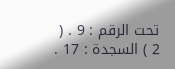تحت الرقم : 9 . ( 2 ) السجدة : 17 .